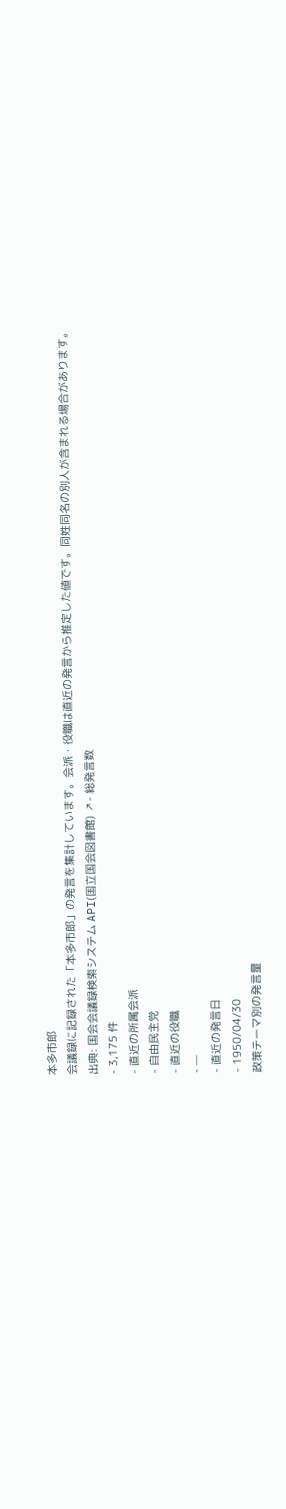本多市郎
会議録に記録された「本多市郎」の発言を集計しています。会派・役職は直近の発言から推定した値です。同姓同名の別人が含まれる場合があります。
出典: 国会会議録検索システム API(国立国会図書館) ↗- 総発言数
- 3,175 件
- 直近の所属会派
- 自由民主党
- 直近の役職
- —
- 直近の発言日
- 1950/04/30
政策テーマ別の発言量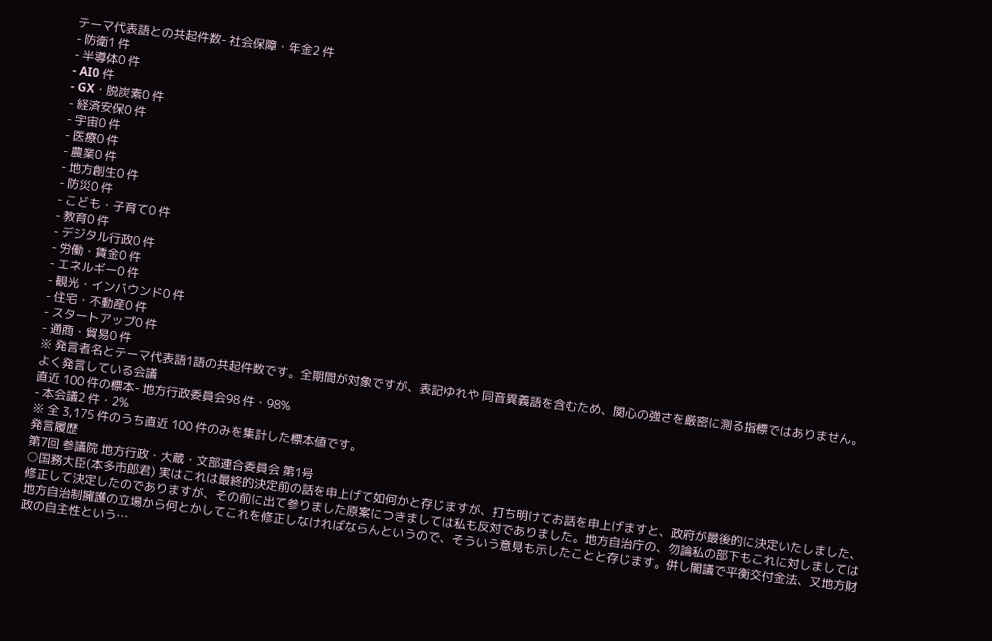テーマ代表語との共起件数- 社会保障・年金2 件
- 防衛1 件
- 半導体0 件
- AI0 件
- GX・脱炭素0 件
- 経済安保0 件
- 宇宙0 件
- 医療0 件
- 農業0 件
- 地方創生0 件
- 防災0 件
- こども・子育て0 件
- 教育0 件
- デジタル行政0 件
- 労働・賃金0 件
- エネルギー0 件
- 観光・インバウンド0 件
- 住宅・不動産0 件
- スタートアップ0 件
- 通商・貿易0 件
※ 発言者名とテーマ代表語1語の共起件数です。全期間が対象ですが、表記ゆれや 同音異義語を含むため、関心の強さを厳密に測る指標ではありません。
よく発言している会議
直近 100 件の標本- 地方行政委員会98 件・98%
- 本会議2 件・2%
※ 全 3,175 件のうち直近 100 件のみを集計した標本値です。
発言履歴
第7回 参議院 地方行政・大蔵・文部連合委員会 第1号
○国務大臣(本多市郎君) 実はこれは最終的決定前の話を申上げて如何かと存じますが、打ち明けてお話を申上げますと、政府が最後的に決定いたしました、修正して決定したのでありますが、その前に出て参りました原案につきましては私も反対でありました。地方自治庁の、勿論私の部下もこれに対しましては地方自治制擁護の立場から何とかしてこれを修正しなければならんというので、そういう意見も示したことと存じます。併し閣議で平衡交付金法、又地方財政の自主性という…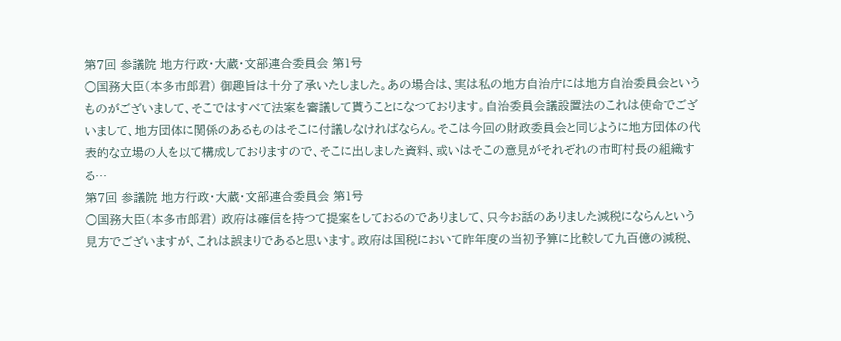第7回 参議院 地方行政・大蔵・文部連合委員会 第1号
○国務大臣(本多市郎君) 御趣旨は十分了承いたしました。あの場合は、実は私の地方自治庁には地方自治委員会というものがございまして、そこではすべて法案を審議して貰うことになつております。自治委員会議設置法のこれは使命でございまして、地方団体に関係のあるものはそこに付議しなければならん。そこは今回の財政委員会と同じように地方団体の代表的な立場の人を以て構成しておりますので、そこに出しました資料、或いはそこの意見がそれぞれの市町村長の組織する…
第7回 参議院 地方行政・大蔵・文部連合委員会 第1号
○国務大臣(本多市郎君) 政府は確信を持つて提案をしておるのでありまして、只今お話のありました減税にならんという見方でございますが、これは誤まりであると思います。政府は国税において昨年度の当初予算に比較して九百億の減税、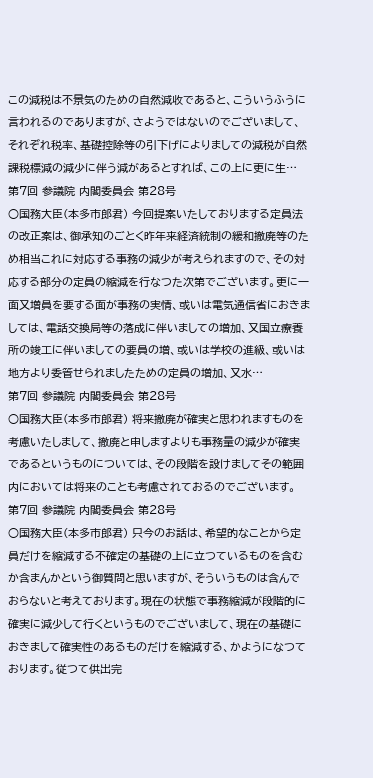この減税は不景気のための自然減收であると、こういうふうに言われるのでありますが、さようではないのでございまして、それぞれ税率、基礎控除等の引下げによりましての減税が自然課税標減の減少に伴う減があるとすれば、この上に更に生…
第7回 参議院 内閣委員会 第28号
○国務大臣(本多市郎君) 今回提案いたしておりまする定員法の改正案は、御承知のごとく昨年来経済統制の緩和撤廃等のため相当これに対応する事務の減少が考えられますので、その対応する部分の定員の縮減を行なつた次第でございます。更に一面又増員を要する面が事務の実情、或いは電気通信省におきましては、電話交換局等の落成に伴いましての増加、又国立療養所の竣工に伴いましての要員の増、或いは学校の進級、或いは地方より委管せられましたための定員の増加、又水…
第7回 参議院 内閣委員会 第28号
○国務大臣(本多市郎君) 将来撤廃が確実と思われますものを考慮いたしまして、撤廃と申しますよりも事務量の減少が確実であるというものについては、その段階を設けましてその範囲内においては将来のことも考慮されておるのでございます。
第7回 参議院 内閣委員会 第28号
○国務大臣(本多市郎君) 只今のお話は、希望的なことから定員だけを縮減する不確定の基礎の上に立つているものを含むか含まんかという御質問と思いますが、そういうものは含んでおらないと考えております。現在の状態で事務縮減が段階的に確実に減少して行くというものでございまして、現在の基礎におきまして確実性のあるものだけを縮減する、かようになつております。従つて供出完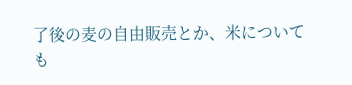了後の麦の自由販売とか、米についても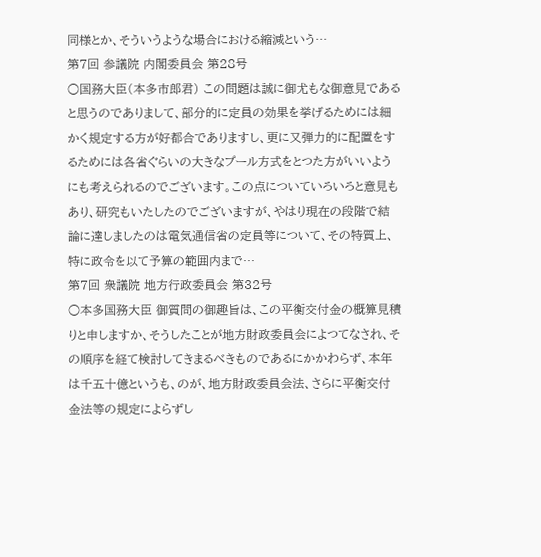同様とか、そういうような場合における縮減という…
第7回 参議院 内閣委員会 第28号
○国務大臣(本多市郎君) この問題は誠に御尤もな御意見であると思うのでありまして、部分的に定員の効果を挙げるためには細かく規定する方が好都合でありますし、更に又弾力的に配置をするためには各省ぐらいの大きなプール方式をとつた方がいいようにも考えられるのでございます。この点についていろいろと意見もあり、研究もいたしたのでございますが、やはり現在の段階で結論に達しましたのは電気通信省の定員等について、その特質上、特に政令を以て予算の範囲内まで…
第7回 衆議院 地方行政委員会 第32号
○本多国務大臣 御質問の御趣旨は、この平衡交付金の概算見積りと申しますか、そうしたことが地方財政委員会によつてなされ、その順序を経て検討してきまるべきものであるにかかわらず、本年は千五十億というも、のが、地方財政委員会法、さらに平衡交付金法等の規定によらずし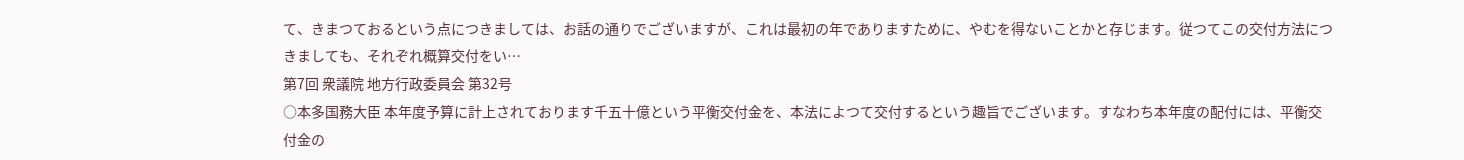て、きまつておるという点につきましては、お話の通りでございますが、これは最初の年でありますために、やむを得ないことかと存じます。従つてこの交付方法につきましても、それぞれ概算交付をい…
第7回 衆議院 地方行政委員会 第32号
○本多国務大臣 本年度予算に計上されております千五十億という平衡交付金を、本法によつて交付するという趣旨でございます。すなわち本年度の配付には、平衡交付金の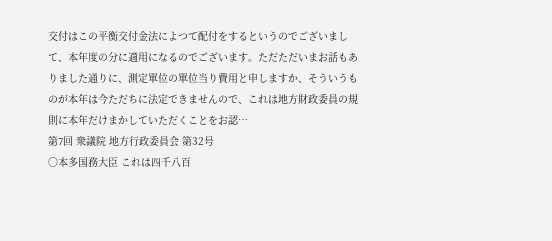交付はこの平衡交付金法によつて配付をするというのでございまして、本年度の分に適用になるのでございます。ただただいまお話もありました通りに、測定單位の單位当り費用と申しますか、そういうものが本年は今ただちに法定できませんので、これは地方財政委員の規則に本年だけまかしていただくことをお認…
第7回 衆議院 地方行政委員会 第32号
○本多国務大臣 これは四千八百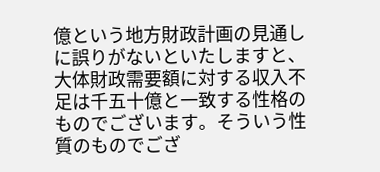億という地方財政計画の見通しに誤りがないといたしますと、大体財政需要額に対する収入不足は千五十億と一致する性格のものでございます。そういう性質のものでござ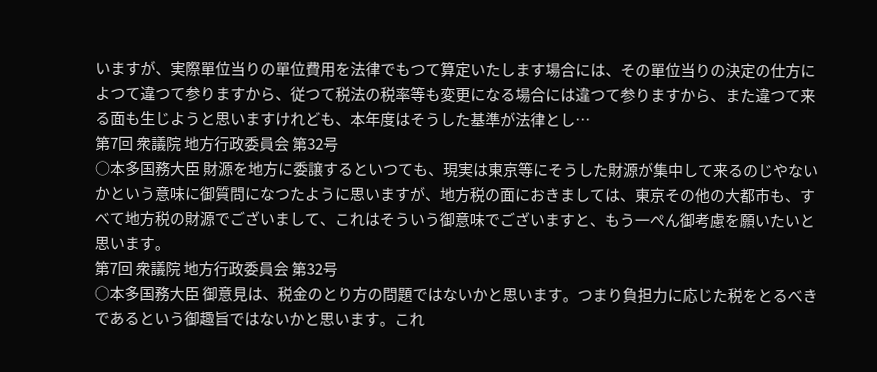いますが、実際單位当りの單位費用を法律でもつて算定いたします場合には、その單位当りの決定の仕方によつて違つて参りますから、従つて税法の税率等も変更になる場合には違つて参りますから、また違つて来る面も生じようと思いますけれども、本年度はそうした基準が法律とし…
第7回 衆議院 地方行政委員会 第32号
○本多国務大臣 財源を地方に委譲するといつても、現実は東京等にそうした財源が集中して来るのじやないかという意味に御質問になつたように思いますが、地方税の面におきましては、東京その他の大都市も、すべて地方税の財源でございまして、これはそういう御意味でございますと、もう一ぺん御考慮を願いたいと思います。
第7回 衆議院 地方行政委員会 第32号
○本多国務大臣 御意見は、税金のとり方の問題ではないかと思います。つまり負担力に応じた税をとるべきであるという御趣旨ではないかと思います。これ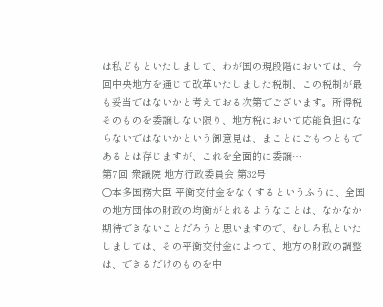は私どもといたしまして、わが国の現段階においては、今回中央地方を通じて改革いたしました税制、この税制が最も妥当ではないかと考えておる次第でございます。所得税そのものを委譲しない限り、地方税において応能負担にならないではないかという御意見は、まことにごもつともであるとは存じますが、これを全面的に委譲…
第7回 衆議院 地方行政委員会 第32号
○本多国務大臣 平衡交付金をなくするというふうに、全国の地方団体の財政の均衡がとれるようなことは、なかなか期待できないことだろうと思いますので、むしろ私といたしましては、その平衡交付金によつて、地方の財政の調整は、できるだけのものを中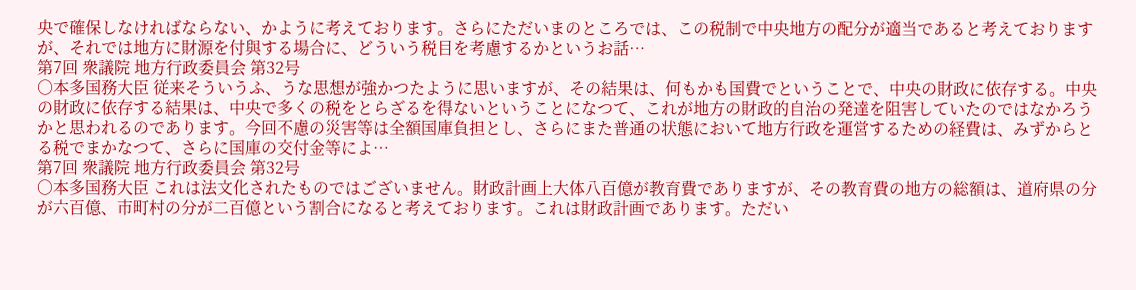央で確保しなければならない、かように考えております。さらにただいまのところでは、この税制で中央地方の配分が適当であると考えておりますが、それでは地方に財源を付與する場合に、どういう税目を考慮するかというお話…
第7回 衆議院 地方行政委員会 第32号
○本多国務大臣 従来そういうふ、うな思想が強かつたように思いますが、その結果は、何もかも国費でということで、中央の財政に依存する。中央の財政に依存する結果は、中央で多くの税をとらざるを得ないということになつて、これが地方の財政的自治の発達を阻害していたのではなかろうかと思われるのであります。今回不慮の災害等は全額国庫負担とし、さらにまた普通の状態において地方行政を運営するための経費は、みずからとる税でまかなつて、さらに国庫の交付金等によ…
第7回 衆議院 地方行政委員会 第32号
○本多国務大臣 これは法文化されたものではございません。財政計画上大体八百億が教育費でありますが、その教育費の地方の総額は、道府県の分が六百億、市町村の分が二百億という割合になると考えております。これは財政計画であります。ただい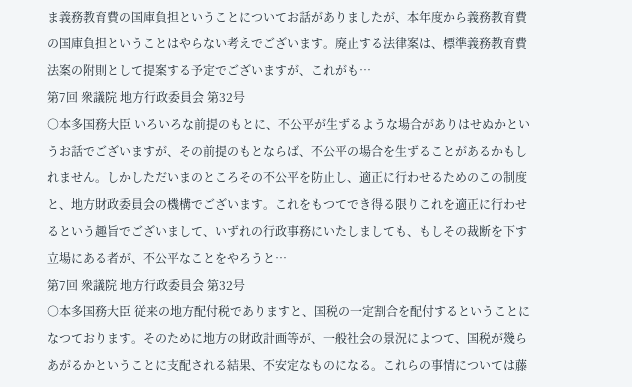ま義務教育費の国庫負担ということについてお話がありましたが、本年度から義務教育費の国庫負担ということはやらない考えでございます。廃止する法律案は、標準義務教育費法案の附則として提案する予定でございますが、これがも…
第7回 衆議院 地方行政委員会 第32号
○本多国務大臣 いろいろな前提のもとに、不公平が生ずるような場合がありはせぬかというお話でございますが、その前提のもとならば、不公平の場合を生ずることがあるかもしれません。しかしただいまのところその不公平を防止し、適正に行わせるためのこの制度と、地方財政委員会の機構でございます。これをもつてでき得る限りこれを適正に行わせるという趣旨でございまして、いずれの行政事務にいたしましても、もしその裁断を下す立場にある者が、不公平なことをやろうと…
第7回 衆議院 地方行政委員会 第32号
○本多国務大臣 従来の地方配付税でありますと、国税の一定割合を配付するということになつております。そのために地方の財政計画等が、一般社会の景況によつて、国税が幾らあがるかということに支配される結果、不安定なものになる。これらの事情については藤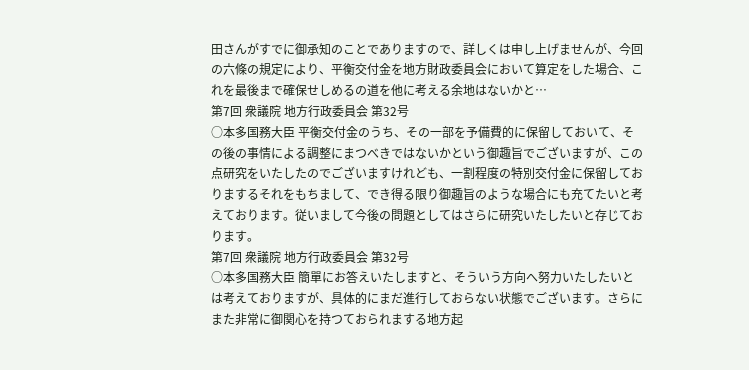田さんがすでに御承知のことでありますので、詳しくは申し上げませんが、今回の六條の規定により、平衡交付金を地方財政委員会において算定をした場合、これを最後まで確保せしめるの道を他に考える余地はないかと…
第7回 衆議院 地方行政委員会 第32号
○本多国務大臣 平衡交付金のうち、その一部を予備費的に保留しておいて、その後の事情による調整にまつべきではないかという御趣旨でございますが、この点研究をいたしたのでございますけれども、一割程度の特別交付金に保留しておりまするそれをもちまして、でき得る限り御趣旨のような場合にも充てたいと考えております。従いまして今後の問題としてはさらに研究いたしたいと存じております。
第7回 衆議院 地方行政委員会 第32号
○本多国務大臣 簡單にお答えいたしますと、そういう方向へ努力いたしたいとは考えておりますが、具体的にまだ進行しておらない状態でございます。さらにまた非常に御関心を持つておられまする地方起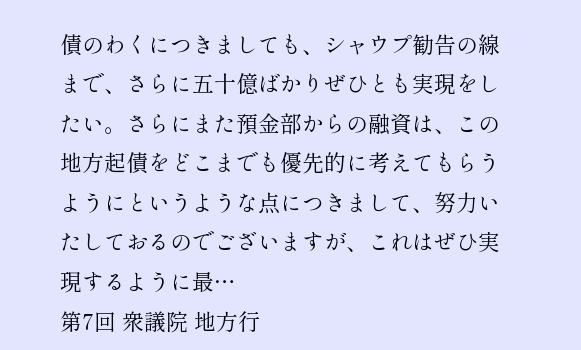債のわくにつきましても、シャウプ勧告の線まで、さらに五十億ばかりぜひとも実現をしたい。さらにまた預金部からの融資は、この地方起債をどこまでも優先的に考えてもらうようにというような点につきまして、努力いたしておるのでございますが、これはぜひ実現するように最…
第7回 衆議院 地方行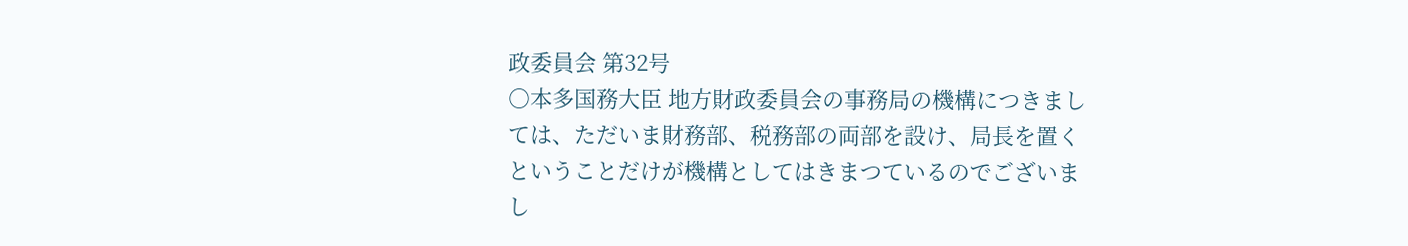政委員会 第32号
○本多国務大臣 地方財政委員会の事務局の機構につきましては、ただいま財務部、税務部の両部を設け、局長を置くということだけが機構としてはきまつているのでございまし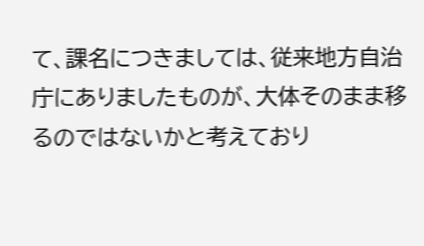て、課名につきましては、従来地方自治庁にありましたものが、大体そのまま移るのではないかと考えており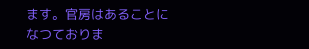ます。官房はあることになつておりま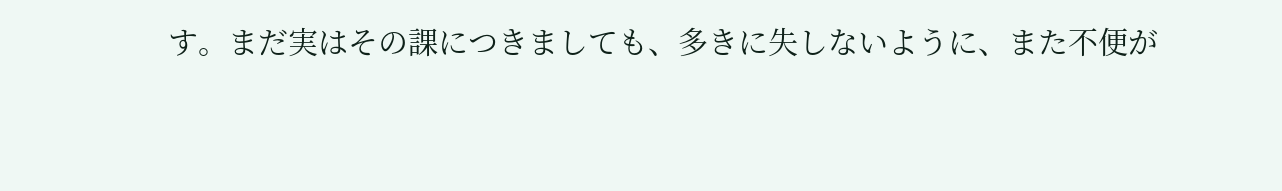す。まだ実はその課につきましても、多きに失しないように、また不便が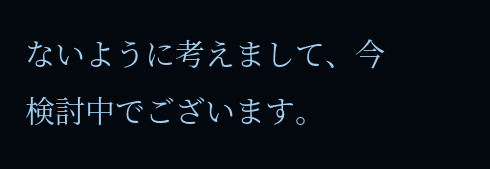ないように考えまして、今検討中でございます。